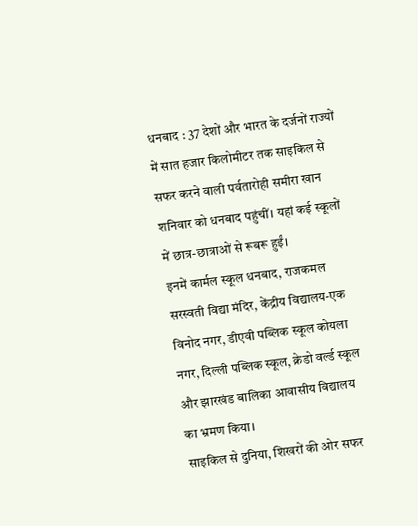धनबाद : 37 देशों और भारत के दर्जनों राज्यों में सात हजार किलोमीटर तक साइकिल से सफर करने वाली पर्वतारोही समीरा खान शनिवार को धनबाद पहुंचीं। यहां कई स्कूलों में छात्र-छात्राओं से रूबरू हुईं।
इनमें कार्मल स्कूल धनबाद, राजकमल सरस्वती विद्या मंदिर, केंद्रीय विद्यालय-एक विनोद नगर, डीएवी पब्लिक स्कूल कोयला नगर, दिल्ली पब्लिक स्कूल, क्रेडो वर्ल्ड स्कूल और झारखंड बालिका आवासीय विद्यालय का भ्रमण किया।
साइकिल से दुनिया, शिखरों की ओर सफर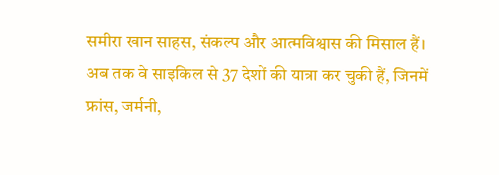समीरा खान साहस, संकल्प और आत्मविश्वास की मिसाल हैं। अब तक वे साइकिल से 37 देशों की यात्रा कर चुकी हैं, जिनमें फ्रांस, जर्मनी,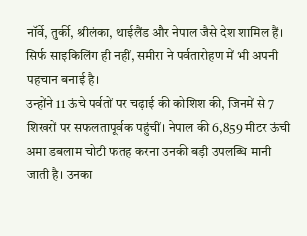नॉर्वे, तुर्की, श्रीलंका, थाईलैंड और नेपाल जैसे देश शामिल हैं। सिर्फ साइकिलिंग ही नहीं, समीरा ने पर्वतारोहण में भी अपनी पहचान बनाई है।
उन्होंने 11 ऊंचे पर्वतों पर चढ़ाई की कोशिश की, जिनमें से 7 शिखरों पर सफलतापूर्वक पहुंचीं। नेपाल की 6,859 मीटर ऊंची अमा डबलाम चोटी फतह करना उनकी बड़ी उपलब्धि मानी जाती है। उनका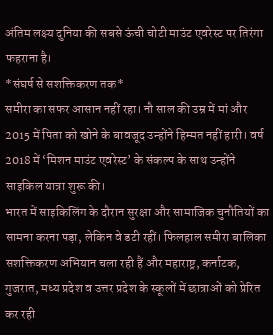अंतिम लक्ष्य दुनिया की सबसे ऊंची चोटी माउंट एवरेस्ट पर तिरंगा फहराना है।
*संघर्ष से सशक्तिकरण तक*
समीरा का सफर आसान नहीं रहा। नौ साल की उम्र में मां और 2015 में पिता को खोने के बावजूद उन्होंने हिम्मत नहीं हारी। वर्ष 2018 में ‘मिशन माउंट एवरेस्ट’ के संकल्प के साथ उन्होंने साइकिल यात्रा शुरू की।
भारत में साइकिलिंग के दौरान सुरक्षा और सामाजिक चुनौतियों का सामना करना पड़ा, लेकिन वे डटी रहीं। फिलहाल समीरा बालिका सशक्तिकरण अभियान चला रही हैं और महाराष्ट्र, कर्नाटक, गुजरात, मध्य प्रदेश व उत्तर प्रदेश के स्कूलों में छात्राओं को प्रेरित कर रही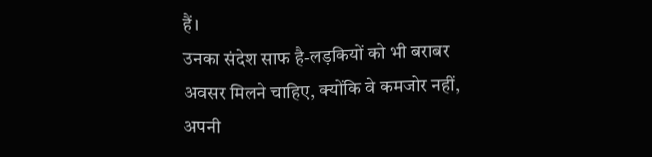हैं।
उनका संदेश साफ है-लड़कियों को भी बराबर अवसर मिलने चाहिए, क्योंकि वे कमजोर नहीं, अपनी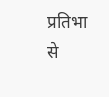प्रतिभा से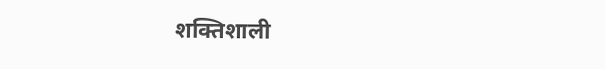शक्तिशाली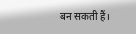बन सकती हैं।